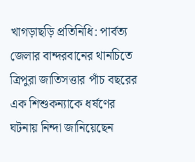খাগড়াছড়ি প্রতিনিধি: পার্বত্য জেলার বান্দরবানের থানচিতে ত্রিপুরা জাতিসত্তার পাঁচ বছরের এক শিশুকন্যাকে ধর্ষণের ঘটনায় নিন্দা জানিয়েছেন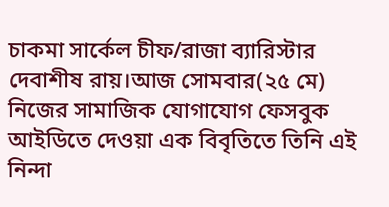চাকমা সার্কেল চীফ/রাজা ব্যারিস্টার দেবাশীষ রায়।আজ সোমবার(২৫ মে) নিজের সামাজিক যোগাযোগ ফেসবুক আইডিতে দেওয়া এক বিবৃতিতে তিনি এই নিন্দা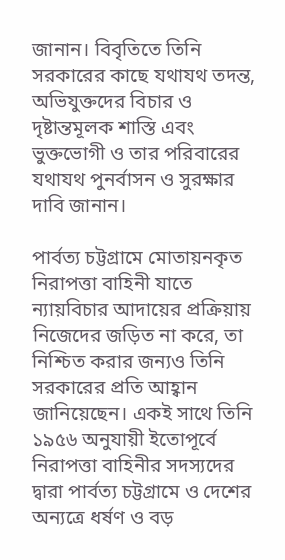জানান। বিবৃতিতে তিনি সরকারের কাছে যথাযথ তদন্ত, অভিযুক্তদের বিচার ও দৃষ্টান্তমূলক শাস্তি এবং ভুক্তভোগী ও তার পরিবারের যথাযথ পুনর্বাসন ও সুরক্ষার দাবি জানান।

পার্বত্য চট্টগ্রামে মোতায়নকৃত নিরাপত্তা বাহিনী যাতে ন্যায়বিচার আদায়ের প্রক্রিয়ায় নিজেদের জড়িত না করে, তা নিশ্চিত করার জন্যও তিনি সরকারের প্রতি আহ্বান জানিয়েছেন। একই সাথে তিনি ১৯৫৬ অনুযায়ী ইতোপূর্বে নিরাপত্তা বাহিনীর সদস্যদের দ্বারা পার্বত্য চট্টগ্রামে ও দেশের অন্যত্রে ধর্ষণ ও বড়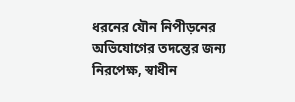ধরনের যৌন নিপীড়নের অভিযোগের তদন্তের জন্য নিরপেক্ষ, স্বাধীন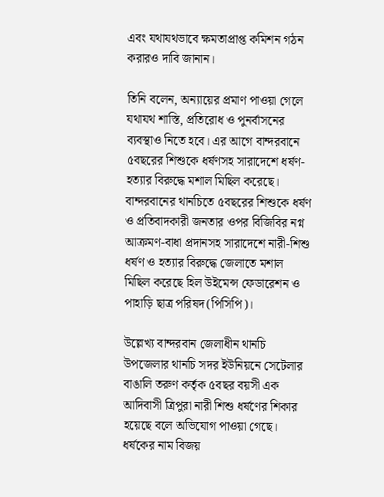এবং যথাযথভাবে ক্ষমতাপ্রাপ্ত কমিশন গঠন করারও দাবি জানান।

তিনি বলেন, অন্যায়ের প্রমাণ পাওয়া গেলে যথাযথ শাস্তি, প্রতিরোধ ও পুনর্বাসনের ব্যবস্থাও নিতে হবে। এর আগে বান্দরবানে ৫বছরের শিশুকে ধর্ষণসহ সারাদেশে ধর্ষণ-হত্যার বিরুদ্ধে মশাল মিছিল করেছে। বান্দরবানের থানচিতে ৫বছরের শিশুকে ধর্ষণ ও প্রতিবাদকারী জনতার ওপর বিজিবির নগ্ন আক্রমণ-বাধা প্রদানসহ সারাদেশে নারী-শিশু ধর্ষণ ও হত্যার বিরুদ্ধে জেলাতে মশাল মিছিল করেছে হিল উইমেন্স ফেডারেশন ও পাহাড়ি ছাত্র পরিষদ(পিসিপি)।

উল্লেখ্য বান্দরবান জেলাধীন থানচি উপজেলার থানচি সদর ইউনিয়নে সেটেলার বাঙালি তরুণ কর্তৃক ৫বছর বয়সী এক আদিবাসী ত্রিপুরা নারী শিশু ধর্ষণের শিকার হয়েছে বলে অভিযোগ পাওয়া গেছে। ধর্ষকের নাম বিজয়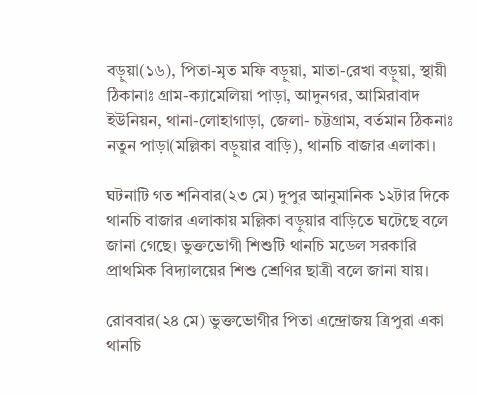বড়ুয়া(১৬), পিতা-মৃত মফি বড়ুয়া, মাতা-রেখা বড়ুয়া, স্থায়ী ঠিকানাঃ গ্রাম-ক্যামেলিয়া পাড়া, আদুনগর, আমিরাবাদ ইউনিয়ন, থানা-লোহাগাড়া, জেলা- চট্টগ্রাম, বর্তমান ঠিকনাঃ নতুন পাড়া(মল্লিকা বড়ুয়ার বাড়ি), থানচি বাজার এলাকা।

ঘটনাটি গত শনিবার(২৩ মে) দুপুর আনুমানিক ১২টার দিকে থানচি বাজার এলাকায় মল্লিকা বড়ুয়ার বাড়িতে ঘটেছে বলে জানা গেছে। ভুক্তভোগী শিশুটি থানচি মডেল সরকারি প্রাথমিক বিদ্যালয়ের শিশু শ্রেণির ছাত্রী বলে জানা যায়।

রোববার(২৪ মে) ভুক্তভোগীর পিতা এন্দ্রোজয় ত্রিপুরা একা থানচি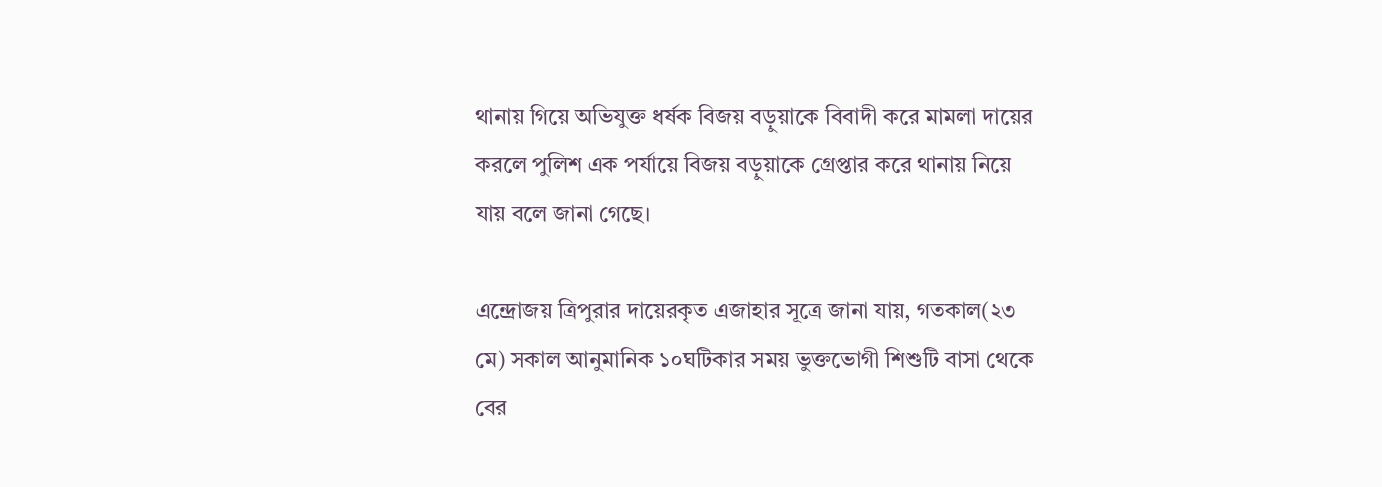থানায় গিয়ে অভিযুক্ত ধর্ষক বিজয় বড়ুয়াকে বিবাদী করে মামলা দায়ের করলে পুলিশ এক পর্যায়ে বিজয় বড়ুয়াকে গ্রেপ্তার করে থানায় নিয়ে যায় বলে জানা গেছে।

এন্দ্রোজয় ত্রিপুরার দায়েরকৃত এজাহার সূত্রে জানা যায়, গতকাল(২৩ মে) সকাল আনুমানিক ১০ঘটিকার সময় ভুক্তভোগী শিশুটি বাসা থেকে বের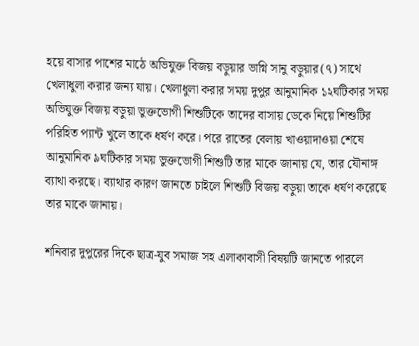হয়ে বাসার পাশের মাঠে অভিযুক্ত বিজয় বড়ুয়ার ভাগ্নি সানু বড়ুয়ার(৭) সাথে খেলাধুলা করার জন্য যায়। খেলাধুলা করার সময় দুপুর আনুমানিক ১২ঘটিকার সময় অভিযুক্ত বিজয় বড়ুয়া ভুক্তভোগী শিশুটিকে তাদের বাসায় ডেকে নিয়ে শিশুটির পরিহিত প্যান্ট খুলে তাকে ধর্ষণ করে। পরে রাতের বেলায় খাওয়াদাওয়া শেষে আনুমানিক ৯ঘটিকার সময় ভুক্তভোগী শিশুটি তার মাকে জানায় যে, তার যৌনাঙ্গ ব্যাথা করছে। ব্যাথার কারণ জানতে চাইলে শিশুটি বিজয় বড়ুয়া তাকে ধর্ষণ করেছে তার মাকে জানায়।

শনিবার দুপুরের দিকে ছাত্র-যুব সমাজ সহ এলাকাবাসী বিষয়টি জানতে পারলে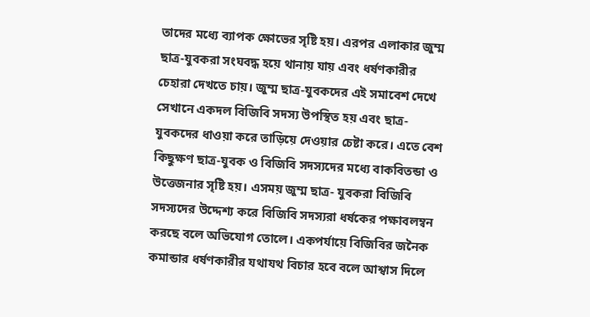তাদের মধ্যে ব্যাপক ক্ষোভের সৃষ্টি হয়। এরপর এলাকার জুম্ম ছাত্র-যুবকরা সংঘবদ্ধ হয়ে থানায় যায় এবং ধর্ষণকারীর চেহারা দেখতে চায়। জুম্ম ছাত্র-যুবকদের এই সমাবেশ দেখে সেখানে একদল বিজিবি সদস্য উপস্থিত হয় এবং ছাত্র-যুবকদের ধাওয়া করে তাড়িয়ে দেওয়ার চেষ্টা করে। এতে বেশ কিছুক্ষণ ছাত্র-যুবক ও বিজিবি সদস্যদের মধ্যে বাকবিতন্ডা ও উত্তেজনার সৃষ্টি হয়। এসময় জুম্ম ছাত্র- যুবকরা বিজিবি সদস্যদের উদ্দেশ্য করে বিজিবি সদস্যরা ধর্ষকের পক্ষাবলম্বন করছে বলে অভিযোগ তোলে। একপর্যায়ে বিজিবির জনৈক কমান্ডার ধর্ষণকারীর যথাযথ বিচার হবে বলে আশ্বাস দিলে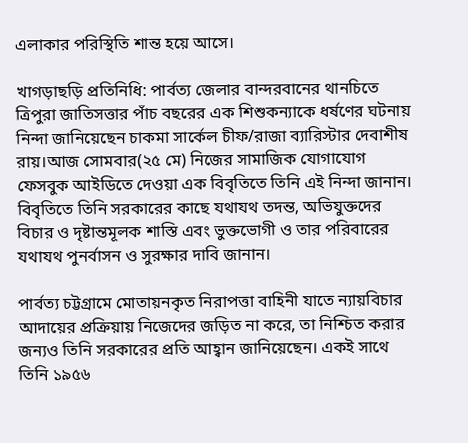এলাকার পরিস্থিতি শান্ত হয়ে আসে।

খাগড়াছড়ি প্রতিনিধি: পার্বত্য জেলার বান্দরবানের থানচিতে ত্রিপুরা জাতিসত্তার পাঁচ বছরের এক শিশুকন্যাকে ধর্ষণের ঘটনায় নিন্দা জানিয়েছেন চাকমা সার্কেল চীফ/রাজা ব্যারিস্টার দেবাশীষ রায়।আজ সোমবার(২৫ মে) নিজের সামাজিক যোগাযোগ ফেসবুক আইডিতে দেওয়া এক বিবৃতিতে তিনি এই নিন্দা জানান। বিবৃতিতে তিনি সরকারের কাছে যথাযথ তদন্ত, অভিযুক্তদের বিচার ও দৃষ্টান্তমূলক শাস্তি এবং ভুক্তভোগী ও তার পরিবারের যথাযথ পুনর্বাসন ও সুরক্ষার দাবি জানান।

পার্বত্য চট্টগ্রামে মোতায়নকৃত নিরাপত্তা বাহিনী যাতে ন্যায়বিচার আদায়ের প্রক্রিয়ায় নিজেদের জড়িত না করে, তা নিশ্চিত করার জন্যও তিনি সরকারের প্রতি আহ্বান জানিয়েছেন। একই সাথে তিনি ১৯৫৬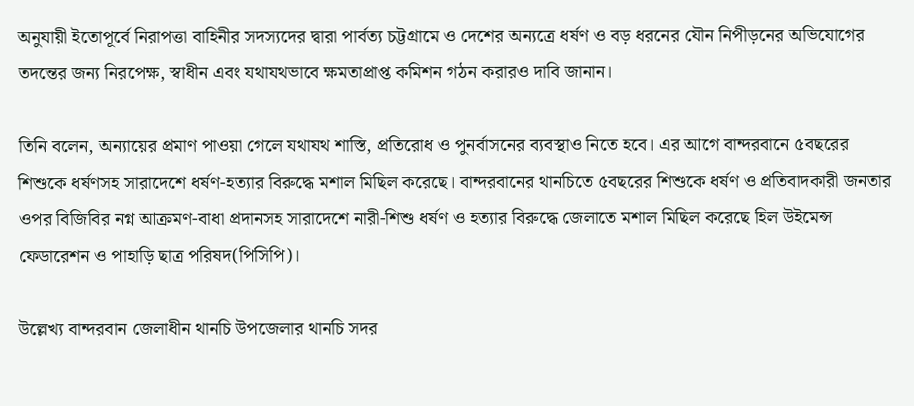অনুযায়ী ইতোপূর্বে নিরাপত্তা বাহিনীর সদস্যদের দ্বারা পার্বত্য চট্টগ্রামে ও দেশের অন্যত্রে ধর্ষণ ও বড় ধরনের যৌন নিপীড়নের অভিযোগের তদন্তের জন্য নিরপেক্ষ, স্বাধীন এবং যথাযথভাবে ক্ষমতাপ্রাপ্ত কমিশন গঠন করারও দাবি জানান।

তিনি বলেন, অন্যায়ের প্রমাণ পাওয়া গেলে যথাযথ শাস্তি, প্রতিরোধ ও পুনর্বাসনের ব্যবস্থাও নিতে হবে। এর আগে বান্দরবানে ৫বছরের শিশুকে ধর্ষণসহ সারাদেশে ধর্ষণ-হত্যার বিরুদ্ধে মশাল মিছিল করেছে। বান্দরবানের থানচিতে ৫বছরের শিশুকে ধর্ষণ ও প্রতিবাদকারী জনতার ওপর বিজিবির নগ্ন আক্রমণ-বাধা প্রদানসহ সারাদেশে নারী-শিশু ধর্ষণ ও হত্যার বিরুদ্ধে জেলাতে মশাল মিছিল করেছে হিল উইমেন্স ফেডারেশন ও পাহাড়ি ছাত্র পরিষদ(পিসিপি)।

উল্লেখ্য বান্দরবান জেলাধীন থানচি উপজেলার থানচি সদর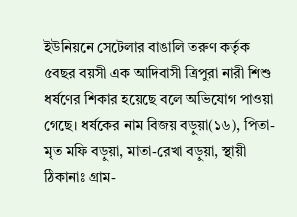ইউনিয়নে সেটেলার বাঙালি তরুণ কর্তৃক ৫বছর বয়সী এক আদিবাসী ত্রিপুরা নারী শিশু ধর্ষণের শিকার হয়েছে বলে অভিযোগ পাওয়া গেছে। ধর্ষকের নাম বিজয় বড়ুয়া(১৬), পিতা-মৃত মফি বড়ুয়া, মাতা-রেখা বড়ুয়া, স্থায়ী ঠিকানাঃ গ্রাম-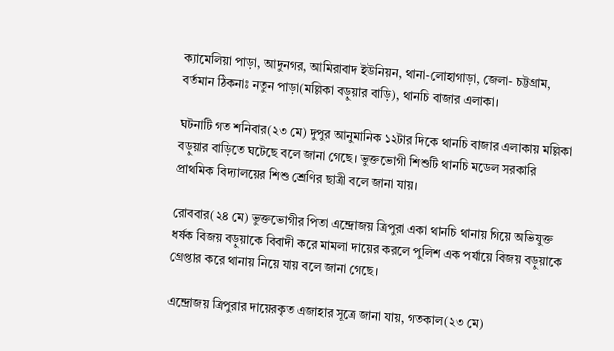ক্যামেলিয়া পাড়া, আদুনগর, আমিরাবাদ ইউনিয়ন, থানা-লোহাগাড়া, জেলা- চট্টগ্রাম, বর্তমান ঠিকনাঃ নতুন পাড়া(মল্লিকা বড়ুয়ার বাড়ি), থানচি বাজার এলাকা।

ঘটনাটি গত শনিবার(২৩ মে) দুপুর আনুমানিক ১২টার দিকে থানচি বাজার এলাকায় মল্লিকা বড়ুয়ার বাড়িতে ঘটেছে বলে জানা গেছে। ভুক্তভোগী শিশুটি থানচি মডেল সরকারি প্রাথমিক বিদ্যালয়ের শিশু শ্রেণির ছাত্রী বলে জানা যায়।

রোববার(২৪ মে) ভুক্তভোগীর পিতা এন্দ্রোজয় ত্রিপুরা একা থানচি থানায় গিয়ে অভিযুক্ত ধর্ষক বিজয় বড়ুয়াকে বিবাদী করে মামলা দায়ের করলে পুলিশ এক পর্যায়ে বিজয় বড়ুয়াকে গ্রেপ্তার করে থানায় নিয়ে যায় বলে জানা গেছে।

এন্দ্রোজয় ত্রিপুরার দায়েরকৃত এজাহার সূত্রে জানা যায়, গতকাল(২৩ মে)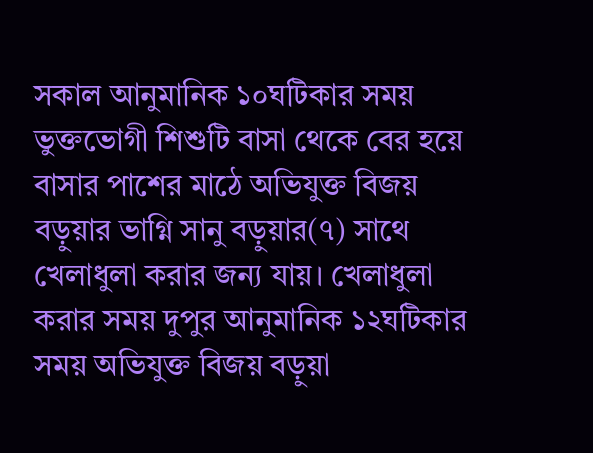সকাল আনুমানিক ১০ঘটিকার সময় ভুক্তভোগী শিশুটি বাসা থেকে বের হয়ে বাসার পাশের মাঠে অভিযুক্ত বিজয় বড়ুয়ার ভাগ্নি সানু বড়ুয়ার(৭) সাথে খেলাধুলা করার জন্য যায়। খেলাধুলা করার সময় দুপুর আনুমানিক ১২ঘটিকার সময় অভিযুক্ত বিজয় বড়ুয়া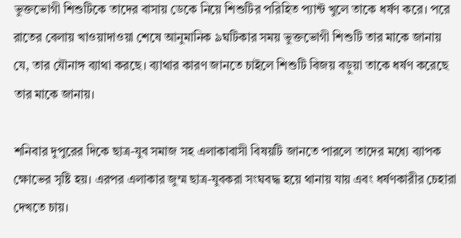ভুক্তভোগী শিশুটিকে তাদের বাসায় ডেকে নিয়ে শিশুটির পরিহিত প্যান্ট খুলে তাকে ধর্ষণ করে। পরে রাতের বেলায় খাওয়াদাওয়া শেষে আনুমানিক ৯ঘটিকার সময় ভুক্তভোগী শিশুটি তার মাকে জানায় যে, তার যৌনাঙ্গ ব্যাথা করছে। ব্যাথার কারণ জানতে চাইলে শিশুটি বিজয় বড়ুয়া তাকে ধর্ষণ করেছে তার মাকে জানায়।

শনিবার দুপুরের দিকে ছাত্র-যুব সমাজ সহ এলাকাবাসী বিষয়টি জানতে পারলে তাদের মধ্যে ব্যাপক ক্ষোভের সৃষ্টি হয়। এরপর এলাকার জুম্ম ছাত্র-যুবকরা সংঘবদ্ধ হয়ে থানায় যায় এবং ধর্ষণকারীর চেহারা দেখতে চায়।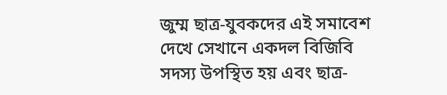জুম্ম ছাত্র-যুবকদের এই সমাবেশ দেখে সেখানে একদল বিজিবি সদস্য উপস্থিত হয় এবং ছাত্র-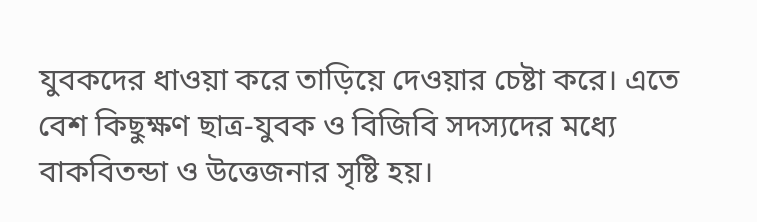যুবকদের ধাওয়া করে তাড়িয়ে দেওয়ার চেষ্টা করে। এতে বেশ কিছুক্ষণ ছাত্র-যুবক ও বিজিবি সদস্যদের মধ্যে বাকবিতন্ডা ও উত্তেজনার সৃষ্টি হয়।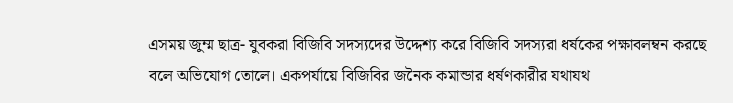এসময় জুম্ম ছাত্র- যুবকরা বিজিবি সদস্যদের উদ্দেশ্য করে বিজিবি সদস্যরা ধর্ষকের পক্ষাবলম্বন করছে বলে অভিযোগ তোলে। একপর্যায়ে বিজিবির জনৈক কমান্ডার ধর্ষণকারীর যথাযথ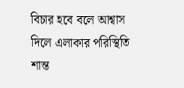বিচার হবে বলে আশ্বাস দিলে এলাকার পরিস্থিতি শান্ত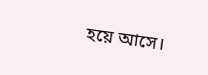হয়ে আসে।